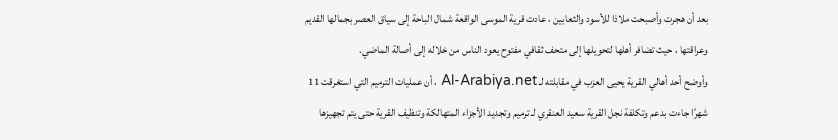بعد أن هجرت وأصبحت ملاذا للأسود والثعابين ، عادت قرية الموسى الواقعة شمال الباحة إلى سياق العصر بجمالها القديم وعراقتها ، حيث تضافر أهلها لتحويلها إلى متحف ثقافي مفتوح يعود الناس من خلاله إلى أصالة الماضي.
وأوضح أحد أهالي القرية يحيى العزب في مقابلته لـ Al-Arabiya.net ، أن عمليات الترميم التي استغرقت 11 شهرًا جاءت بدعم وتكلفة نجل القرية سعيد العنقري لـ ترميم وتجديد الأجزاء المتهالكة وتنظيف القرية حتى يتم تجهيزها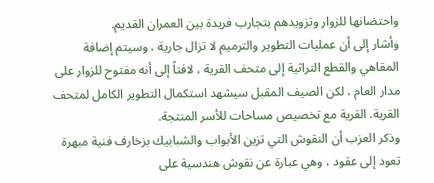واحتضانها للزوار وتزويدهم بتجارب فريدة بين العمران القديم.
وأشار إلى أن عمليات التطوير والترميم لا تزال جارية ، وسيتم إضافة المقاهي والقطع التراثية إلى متحف القرية ، لافتاً إلى أنه مفتوح للزوار على مدار العام ، لكن الصيف المقبل سيشهد استكمال التطوير الكامل لمتحف القرية. القرية مع تخصيص مساحات للأسر المنتجة.
وذكر العزب أن النقوش التي تزين الأبواب والشبابيك بزخارف فنية مبهرة تعود إلى عقود ، وهي عبارة عن نقوش هندسية على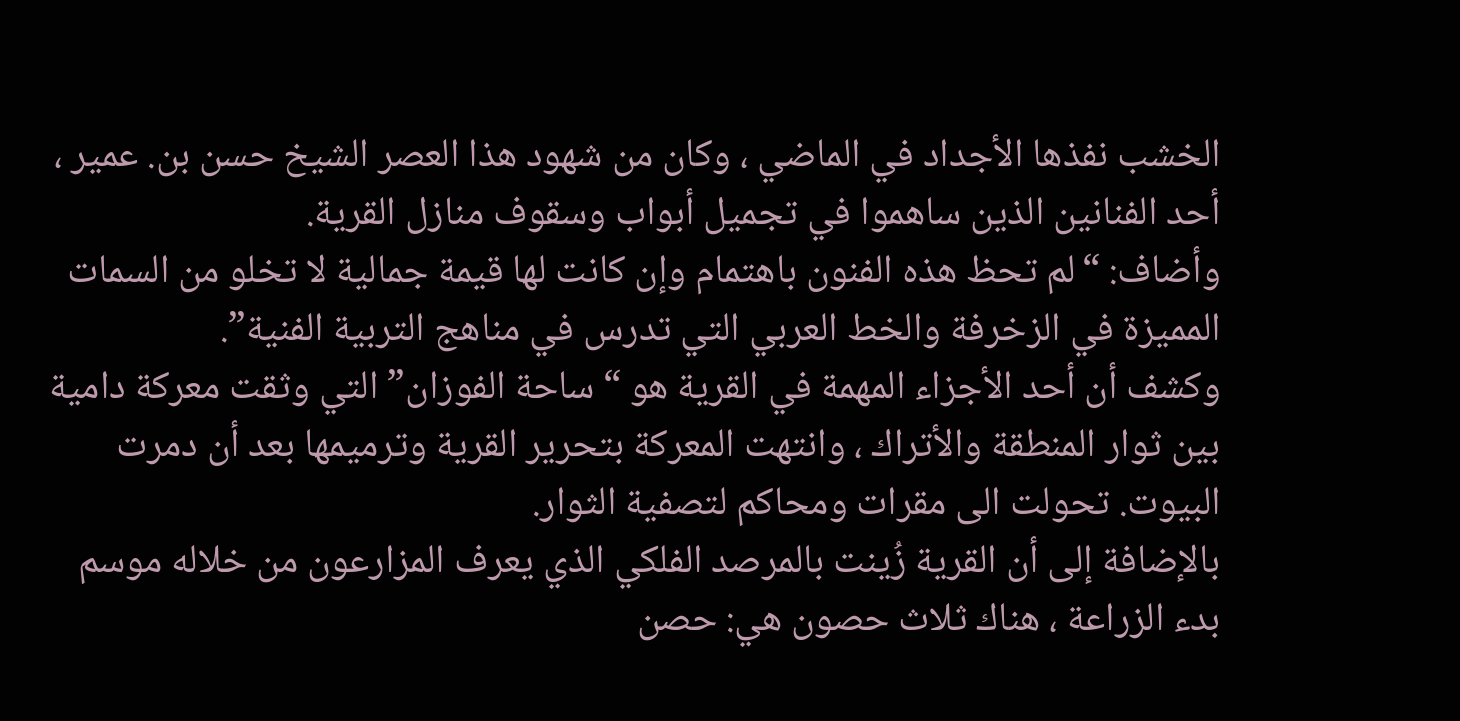الخشب نفذها الأجداد في الماضي ، وكان من شهود هذا العصر الشيخ حسن بن. عمير ، أحد الفنانين الذين ساهموا في تجميل أبواب وسقوف منازل القرية.
وأضاف: “لم تحظ هذه الفنون باهتمام وإن كانت لها قيمة جمالية لا تخلو من السمات المميزة في الزخرفة والخط العربي التي تدرس في مناهج التربية الفنية”.
وكشف أن أحد الأجزاء المهمة في القرية هو “ساحة الفوزان” التي وثقت معركة دامية بين ثوار المنطقة والأتراك ، وانتهت المعركة بتحرير القرية وترميمها بعد أن دمرت البيوت. تحولت الى مقرات ومحاكم لتصفية الثوار.
بالإضافة إلى أن القرية زُينت بالمرصد الفلكي الذي يعرف المزارعون من خلاله موسم بدء الزراعة ، هناك ثلاث حصون هي: حصن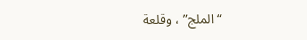“الملج” ، وقلعة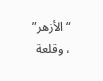“الأزهر” ، وقلعة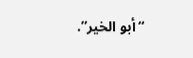“أبو الخير”.